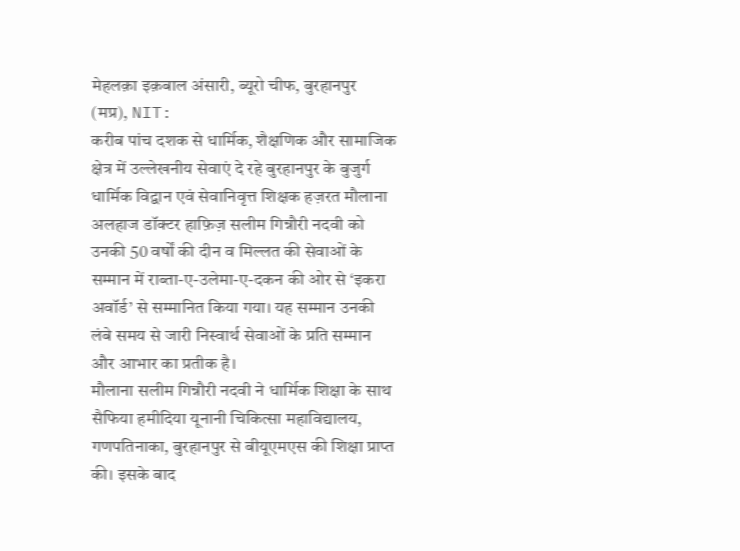मेहलक़ा इक़बाल अंसारी, ब्यूरो चीफ, बुरहानपुर (मप्र), NIT:
करीब पांच दशक से धार्मिक, शैक्षणिक और सामाजिक क्षेत्र में उल्लेखनीय सेवाएं दे रहे बुरहानपुर के बुजुर्ग धार्मिक विद्वान एवं सेवानिवृत्त शिक्षक हज़रत मौलाना अलहाज डॉक्टर हाफ़िज़ सलीम गिन्नौरी नदवी को उनकी 50 वर्षों की दीन व मिल्लत की सेवाओं के सम्मान में राब्ता-ए-उलेमा-ए-दकन की ओर से ‘इकरा अवॉर्ड’ से सम्मानित किया गया। यह सम्मान उनकी लंबे समय से जारी निस्वार्थ सेवाओं के प्रति सम्मान और आभार का प्रतीक है।
मौलाना सलीम गिन्नौरी नदवी ने धार्मिक शिक्षा के साथ सैफिया हमीदिया यूनानी चिकित्सा महाविद्यालय, गणपतिनाका, बुरहानपुर से बीयूएमएस की शिक्षा प्राप्त की। इसके बाद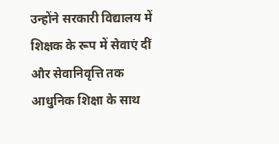उन्होंने सरकारी विद्यालय में शिक्षक के रूप में सेवाएं दीं और सेवानिवृत्ति तक आधुनिक शिक्षा के साथ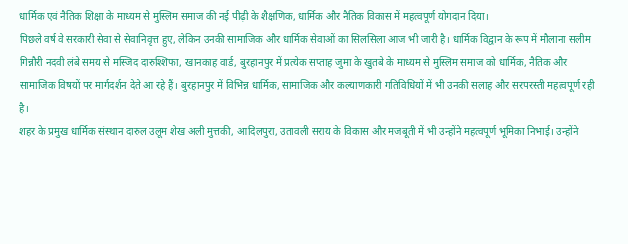धार्मिक एवं नैतिक शिक्षा के माध्यम से मुस्लिम समाज की नई पीढ़ी के शैक्षणिक, धार्मिक और नैतिक विकास में महत्वपूर्ण योगदान दिया।
पिछले वर्ष वे सरकारी सेवा से सेवानिवृत्त हुए, लेकिन उनकी सामाजिक और धार्मिक सेवाओं का सिलसिला आज भी जारी है। धार्मिक विद्वान के रूप में मौलाना सलीम गिन्नौरी नदवी लंबे समय से मस्जिद दारुश्शिफा, खानकाह वार्ड, बुरहानपुर में प्रत्येक सप्ताह जुमा के खुतबे के माध्यम से मुस्लिम समाज को धार्मिक, नैतिक और सामाजिक विषयों पर मार्गदर्शन देते आ रहे हैं। बुरहानपुर में विभिन्न धार्मिक, सामाजिक और कल्याणकारी गतिविधियों में भी उनकी सलाह और सरपरस्ती महत्वपूर्ण रही है।
शहर के प्रमुख धार्मिक संस्थान दारुल उलूम शेख अली मुत्तकी, आदिलपुरा, उतावली सराय के विकास और मजबूती में भी उन्होंने महत्वपूर्ण भूमिका निभाई। उन्होंने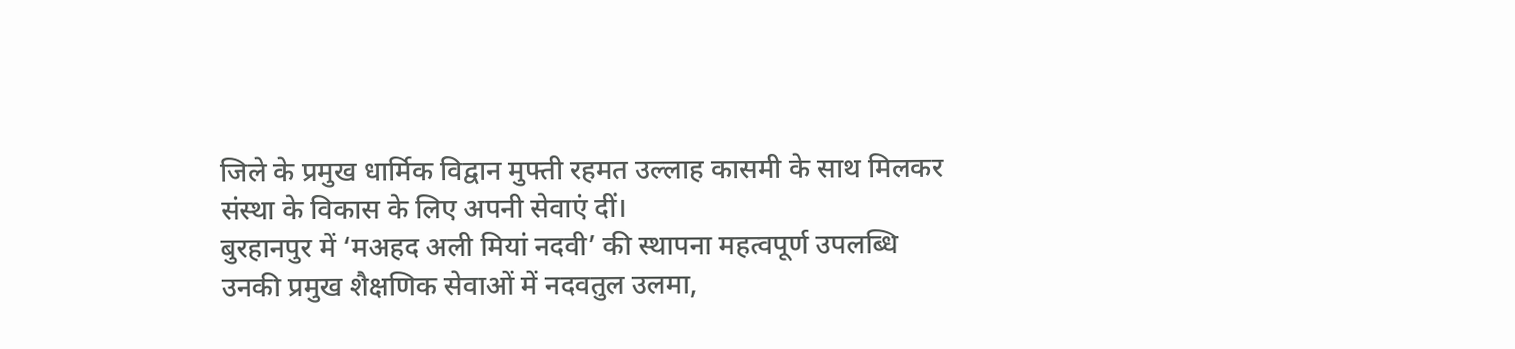जिले के प्रमुख धार्मिक विद्वान मुफ्ती रहमत उल्लाह कासमी के साथ मिलकर संस्था के विकास के लिए अपनी सेवाएं दीं।
बुरहानपुर में ‘मअहद अली मियां नदवी’ की स्थापना महत्वपूर्ण उपलब्धि
उनकी प्रमुख शैक्षणिक सेवाओं में नदवतुल उलमा,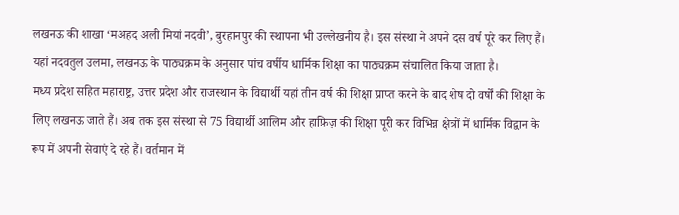लखनऊ की शाखा ‘मअहद अली मियां नदवी’, बुरहानपुर की स्थापना भी उल्लेखनीय है। इस संस्था ने अपने दस वर्ष पूरे कर लिए हैं। यहां नदवतुल उलमा, लखनऊ के पाठ्यक्रम के अनुसार पांच वर्षीय धार्मिक शिक्षा का पाठ्यक्रम संचालित किया जाता है।
मध्य प्रदेश सहित महाराष्ट्र, उत्तर प्रदेश और राजस्थान के विद्यार्थी यहां तीन वर्ष की शिक्षा प्राप्त करने के बाद शेष दो वर्षों की शिक्षा के लिए लखनऊ जाते हैं। अब तक इस संस्था से 75 विद्यार्थी आलिम और हाफ़िज़ की शिक्षा पूरी कर विभिन्न क्षेत्रों में धार्मिक विद्वान के रूप में अपनी सेवाएं दे रहे हैं। वर्तमान में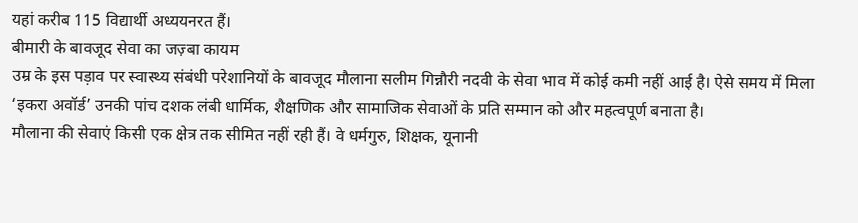यहां करीब 115 विद्यार्थी अध्ययनरत हैं।
बीमारी के बावजूद सेवा का जज़्बा कायम
उम्र के इस पड़ाव पर स्वास्थ्य संबंधी परेशानियों के बावजूद मौलाना सलीम गिन्नौरी नदवी के सेवा भाव में कोई कमी नहीं आई है। ऐसे समय में मिला ‘इकरा अवॉर्ड’ उनकी पांच दशक लंबी धार्मिक, शैक्षणिक और सामाजिक सेवाओं के प्रति सम्मान को और महत्वपूर्ण बनाता है।
मौलाना की सेवाएं किसी एक क्षेत्र तक सीमित नहीं रही हैं। वे धर्मगुरु, शिक्षक, यूनानी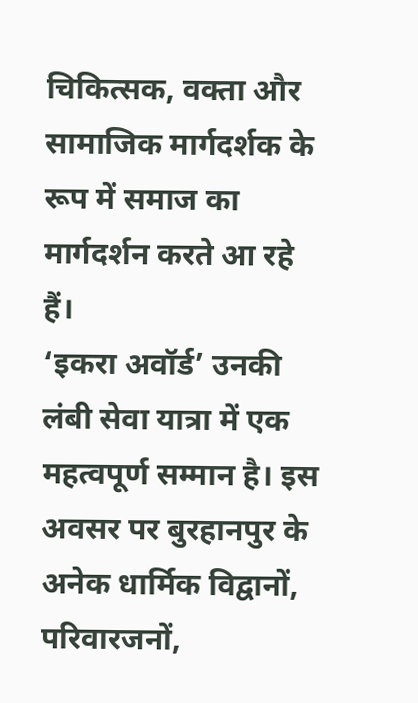चिकित्सक, वक्ता और सामाजिक मार्गदर्शक के रूप में समाज का मार्गदर्शन करते आ रहे हैं।
‘इकरा अवॉर्ड’ उनकी लंबी सेवा यात्रा में एक महत्वपूर्ण सम्मान है। इस अवसर पर बुरहानपुर के अनेक धार्मिक विद्वानों, परिवारजनों,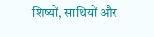शिष्यों, साथियों और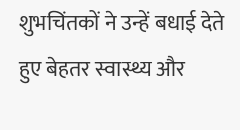शुभचिंतकों ने उन्हें बधाई देते हुए बेहतर स्वास्थ्य और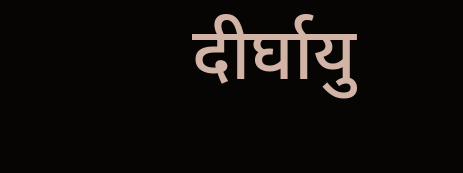दीर्घायु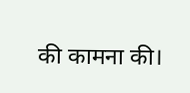की कामना की।